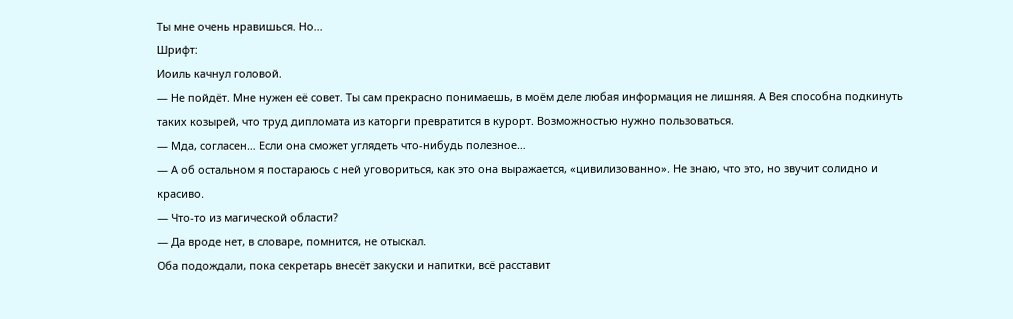Ты мне очень нравишься. Но...
Шрифт:
Иоиль качнул головой.
— Не пойдёт. Мне нужен её совет. Ты сам прекрасно понимаешь, в моём деле любая информация не лишняя. А Вея способна подкинуть таких козырей, что труд дипломата из каторги превратится в курорт. Возможностью нужно пользоваться.
— Мда, согласен… Если она сможет углядеть что-нибудь полезное…
— А об остальном я постараюсь с ней уговориться, как это она выражается, «цивилизованно». Не знаю, что это, но звучит солидно и красиво.
— Что-то из магической области?
— Да вроде нет, в словаре, помнится, не отыскал.
Оба подождали, пока секретарь внесёт закуски и напитки, всё расставит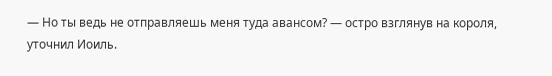— Но ты ведь не отправляешь меня туда авансом? — остро взглянув на короля, уточнил Иоиль.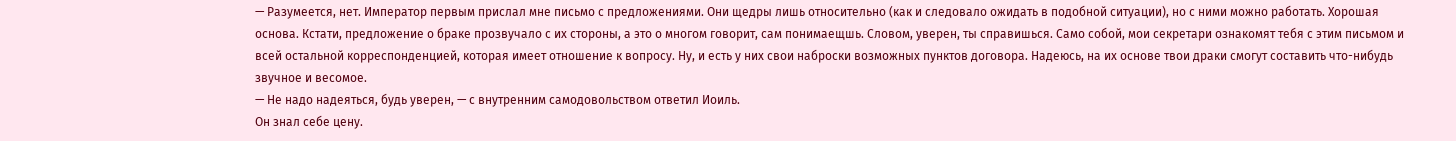— Разумеется, нет. Император первым прислал мне письмо с предложениями. Они щедры лишь относительно (как и следовало ожидать в подобной ситуации), но с ними можно работать. Хорошая основа. Кстати, предложение о браке прозвучало с их стороны, а это о многом говорит, сам понимаещшь. Словом, уверен, ты справишься. Само собой, мои секретари ознакомят тебя с этим письмом и всей остальной корреспонденцией, которая имеет отношение к вопросу. Ну, и есть у них свои наброски возможных пунктов договора. Надеюсь, на их основе твои драки смогут составить что-нибудь звучное и весомое.
— Не надо надеяться, будь уверен, — с внутренним самодовольством ответил Иоиль.
Он знал себе цену.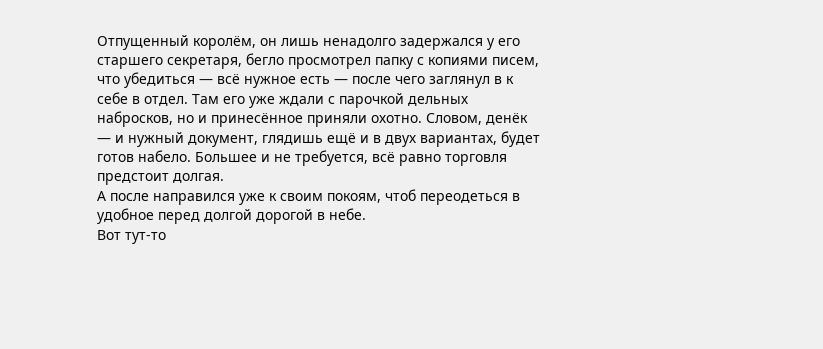Отпущенный королём, он лишь ненадолго задержался у его старшего секретаря, бегло просмотрел папку с копиями писем, что убедиться — всё нужное есть — после чего заглянул в к себе в отдел. Там его уже ждали с парочкой дельных набросков, но и принесённое приняли охотно. Словом, денёк — и нужный документ, глядишь ещё и в двух вариантах, будет готов набело. Большее и не требуется, всё равно торговля предстоит долгая.
А после направился уже к своим покоям, чтоб переодеться в удобное перед долгой дорогой в небе.
Вот тут-то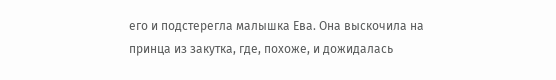его и подстерегла малышка Ева. Она выскочила на принца из закутка, где, похоже, и дожидалась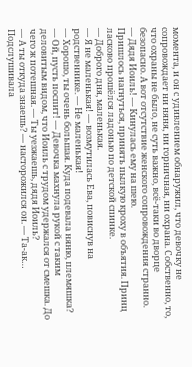момента, и он с удивлением обнаружил, что девочку не сопровождает ни няня, ни горничная, ни охрана. Собственно, то, что охраны не было, не суть важно, всё-таки во дворце безопасно. А вот отсутствие женского сопровождения странно.
— Дядя Иоиль! — Кинулась ему на шею.
Пришлось нагнуться, принять пылкую кроху в объятия. Принц ласково прошёлся ладонью по детской спинке.
— Доброго дня, маленькая.
— Я не маленькая! — возмутилась Ева, повиснув на родственнике. — Не маленькая!
— Хорошо, ты очень большая. Куда подевала няню, племяшка?
— Ой, пусть поспит! — Девочка махнула рукой с таким деловитым видом, что Иоиль с трудом удержался от смешка. До чего ж потешная. — Ты уезжаешь, дядя Иоиль?
— А ты откуда знаешь? — насторожился он. — Та-ак… Подслушивала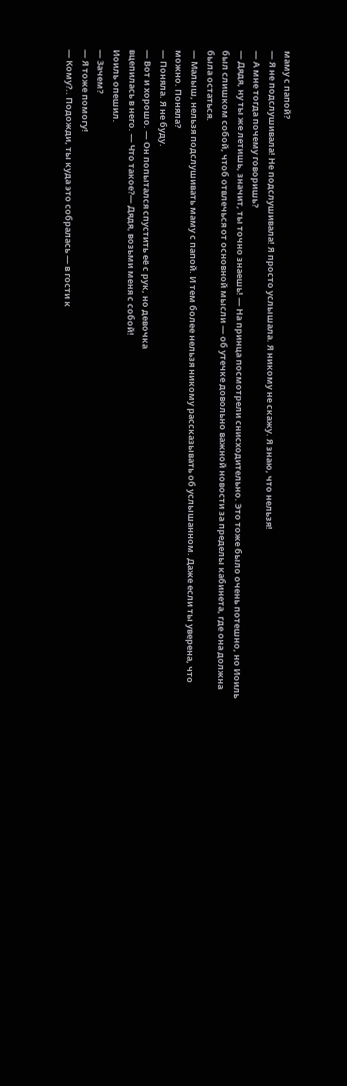маму с папой?
— Я не подслушивала! Не подслушивала! Я просто услышала. Я никому не скажу. Я знаю, что нельзя!
— А мне тогда почему говоришь?
— Дядя, ну ты же летишь, значит, ты точно знаешь! — На принца посмотрели снисходительно. Это тоже было очень потешно, но Иоиль был слишком собой, чтоб отвлечься от основной мысли — об утечке довольно важной новости за пределы кабинета, где она должна была остаться.
— Малыш, нельзя подслушивать маму с папой. И тем более нельзя никому рассказывать об услышанном. Даже если ты уверена, что можно. Поняла?
— Поняла. Я не буду.
— Вот и хорошо. — Он попытался спустить её с рук, но девочка
вцепилась в него. — Что такое?— Дядя, возьми меня с собой!
Иоиль опешил.
— Зачем?
— Я тоже помогу!
— Кому?.. Подожди, ты куда это собралась — в гости к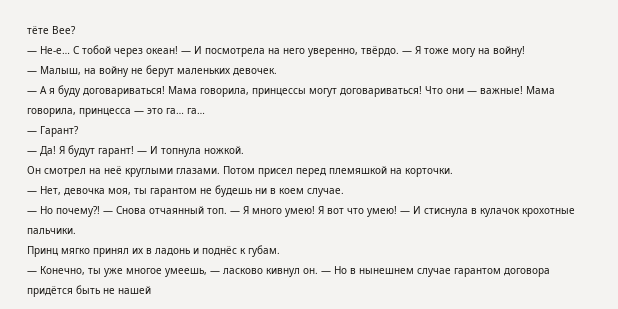тёте Вее?
— Не-е… С тобой через океан! — И посмотрела на него уверенно, твёрдо. — Я тоже могу на войну!
— Малыш, на войну не берут маленьких девочек.
— А я буду договариваться! Мама говорила, принцессы могут договариваться! Что они — важные! Мама говорила, принцесса — это га… га…
— Гарант?
— Да! Я будут гарант! — И топнула ножкой.
Он смотрел на неё круглыми глазами. Потом присел перед племяшкой на корточки.
— Нет, девочка моя, ты гарантом не будешь ни в коем случае.
— Но почему?! — Снова отчаянный топ. — Я много умею! Я вот что умею! — И стиснула в кулачок крохотные пальчики.
Принц мягко принял их в ладонь и поднёс к губам.
— Конечно, ты уже многое умеешь, — ласково кивнул он. — Но в нынешнем случае гарантом договора придётся быть не нашей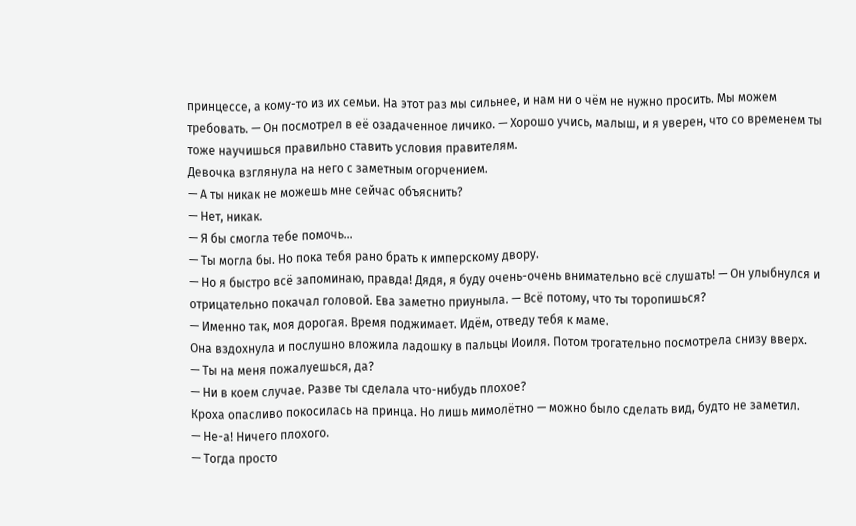принцессе, а кому-то из их семьи. На этот раз мы сильнее, и нам ни о чём не нужно просить. Мы можем требовать. — Он посмотрел в её озадаченное личико. — Хорошо учись, малыш, и я уверен, что со временем ты тоже научишься правильно ставить условия правителям.
Девочка взглянула на него с заметным огорчением.
— А ты никак не можешь мне сейчас объяснить?
— Нет, никак.
— Я бы смогла тебе помочь…
— Ты могла бы. Но пока тебя рано брать к имперскому двору.
— Но я быстро всё запоминаю, правда! Дядя, я буду очень-очень внимательно всё слушать! — Он улыбнулся и отрицательно покачал головой. Ева заметно приуныла. — Всё потому, что ты торопишься?
— Именно так, моя дорогая. Время поджимает. Идём, отведу тебя к маме.
Она вздохнула и послушно вложила ладошку в пальцы Иоиля. Потом трогательно посмотрела снизу вверх.
— Ты на меня пожалуешься, да?
— Ни в коем случае. Разве ты сделала что-нибудь плохое?
Кроха опасливо покосилась на принца. Но лишь мимолётно — можно было сделать вид, будто не заметил.
— Не-а! Ничего плохого.
— Тогда просто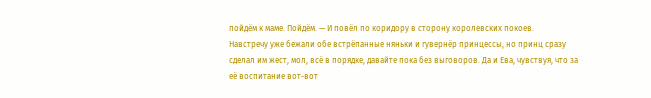пойдём к маме. Пойдём. — И повёл по коридору в сторону королевских покоев.
Навстречу уже бежали обе встрёпанные няньки и гувернёр принцессы, но принц сразу сделал им жест, мол, всё в порядке, давайте пока без выговоров. Да и Ева, чувствуя, что за её воспитание вот-вот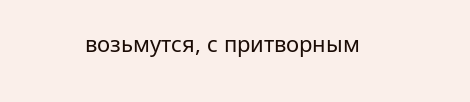возьмутся, с притворным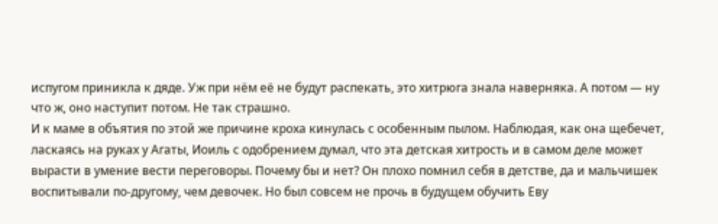испугом приникла к дяде. Уж при нём её не будут распекать, это хитрюга знала наверняка. А потом — ну что ж, оно наступит потом. Не так страшно.
И к маме в объятия по этой же причине кроха кинулась с особенным пылом. Наблюдая, как она щебечет, ласкаясь на руках у Агаты, Иоиль с одобрением думал, что эта детская хитрость и в самом деле может вырасти в умение вести переговоры. Почему бы и нет? Он плохо помнил себя в детстве, да и мальчишек воспитывали по-другому, чем девочек. Но был совсем не прочь в будущем обучить Еву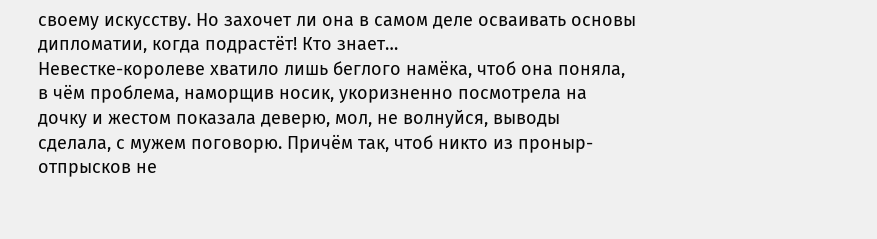своему искусству. Но захочет ли она в самом деле осваивать основы дипломатии, когда подрастёт! Кто знает…
Невестке-королеве хватило лишь беглого намёка, чтоб она поняла, в чём проблема, наморщив носик, укоризненно посмотрела на дочку и жестом показала деверю, мол, не волнуйся, выводы сделала, с мужем поговорю. Причём так, чтоб никто из проныр-отпрысков не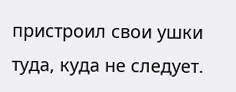пристроил свои ушки туда, куда не следует.